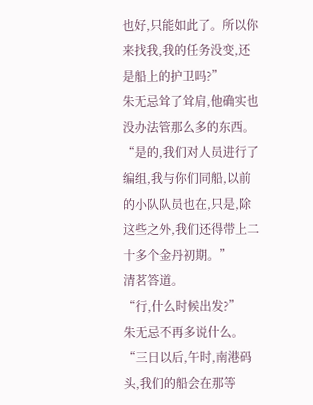也好,只能如此了。所以你来找我,我的任务没变,还是船上的护卫吗?”
朱无忌耸了耸肩,他确实也没办法管那么多的东西。
“是的,我们对人员进行了编组,我与你们同船,以前的小队队员也在,只是,除这些之外,我们还得带上二十多个金丹初期。”
清茗答道。
“行,什么时候出发?”
朱无忌不再多说什么。
“三日以后,午时,南港码头,我们的船会在那等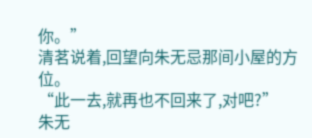你。”
清茗说着,回望向朱无忌那间小屋的方位。
“此一去,就再也不回来了,对吧?”
朱无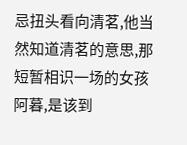忌扭头看向清茗,他当然知道清茗的意思,那短暂相识一场的女孩阿暮,是该到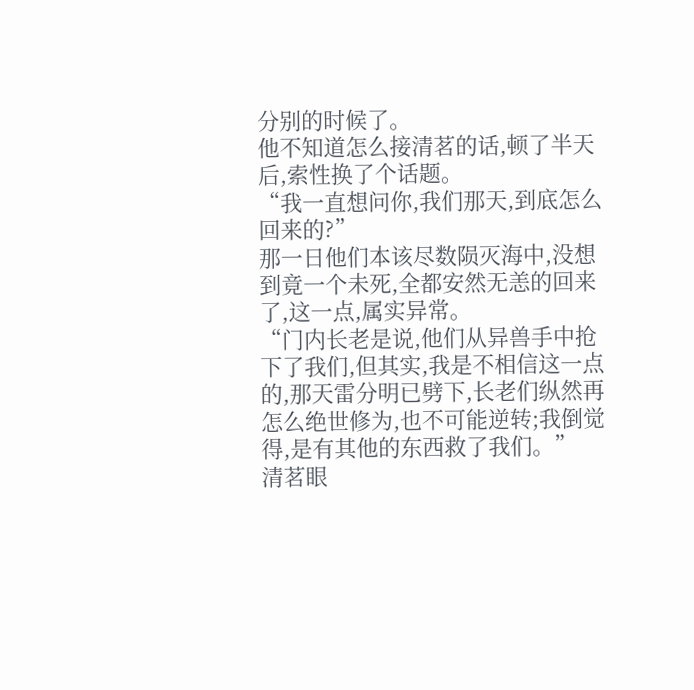分别的时候了。
他不知道怎么接清茗的话,顿了半天后,索性换了个话题。
“我一直想问你,我们那天,到底怎么回来的?”
那一日他们本该尽数陨灭海中,没想到竟一个未死,全都安然无恙的回来了,这一点,属实异常。
“门内长老是说,他们从异兽手中抢下了我们,但其实,我是不相信这一点的,那天雷分明已劈下,长老们纵然再怎么绝世修为,也不可能逆转;我倒觉得,是有其他的东西救了我们。”
清茗眼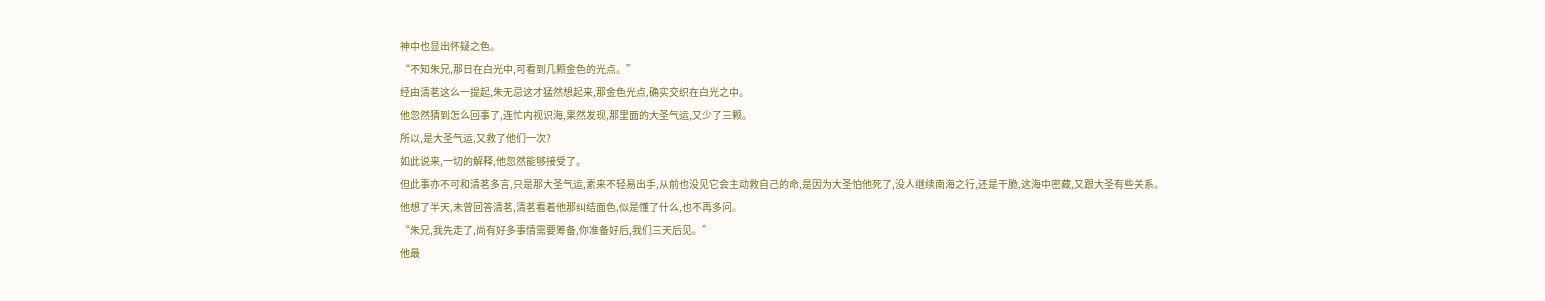神中也显出怀疑之色。
“不知朱兄,那日在白光中,可看到几颗金色的光点。”
经由清茗这么一提起,朱无忌这才猛然想起来,那金色光点,确实交织在白光之中。
他忽然猜到怎么回事了,连忙内视识海,果然发现,那里面的大圣气运,又少了三颗。
所以,是大圣气运,又救了他们一次?
如此说来,一切的解释,他忽然能够接受了。
但此事亦不可和清茗多言,只是那大圣气运,素来不轻易出手,从前也没见它会主动救自己的命,是因为大圣怕他死了,没人继续南海之行,还是干脆,这海中密藏,又跟大圣有些关系。
他想了半天,未曾回答清茗,清茗看着他那纠结面色,似是懂了什么,也不再多问。
“朱兄,我先走了,尚有好多事情需要筹备,你准备好后,我们三天后见。”
他最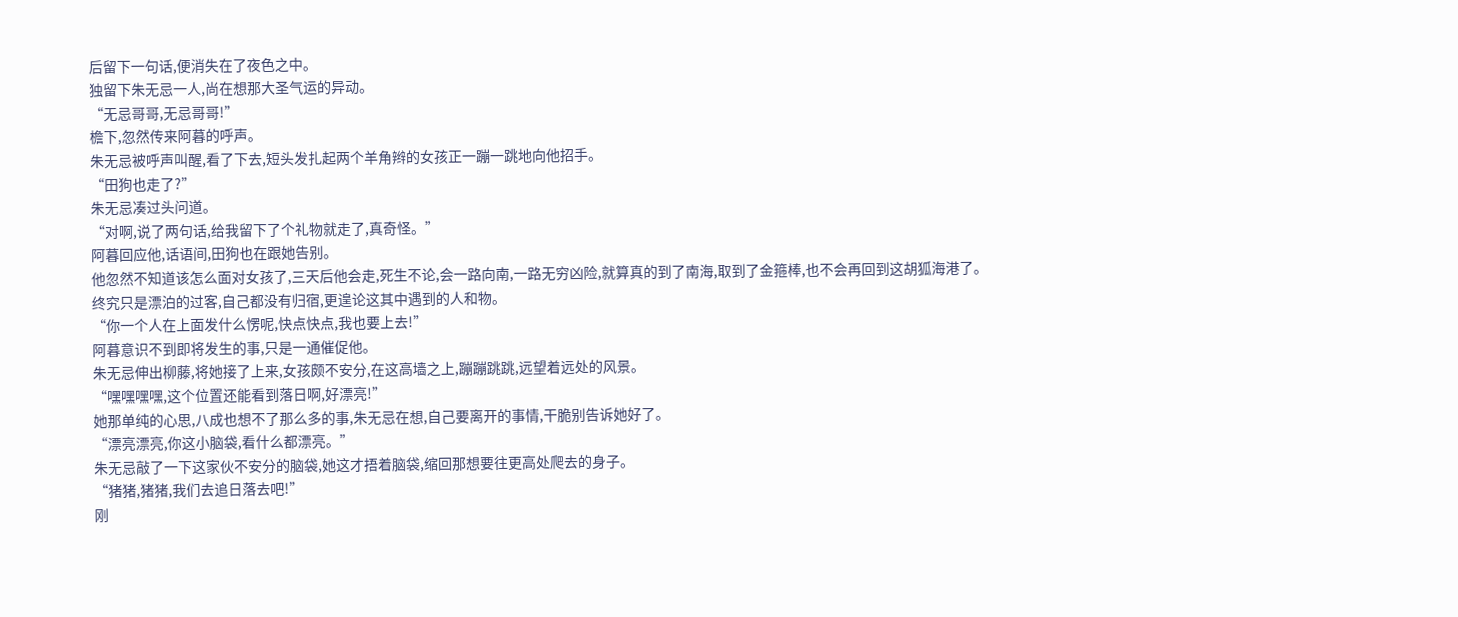后留下一句话,便消失在了夜色之中。
独留下朱无忌一人,尚在想那大圣气运的异动。
“无忌哥哥,无忌哥哥!”
檐下,忽然传来阿暮的呼声。
朱无忌被呼声叫醒,看了下去,短头发扎起两个羊角辫的女孩正一蹦一跳地向他招手。
“田狗也走了?”
朱无忌凑过头问道。
“对啊,说了两句话,给我留下了个礼物就走了,真奇怪。”
阿暮回应他,话语间,田狗也在跟她告别。
他忽然不知道该怎么面对女孩了,三天后他会走,死生不论,会一路向南,一路无穷凶险,就算真的到了南海,取到了金箍棒,也不会再回到这胡狐海港了。
终究只是漂泊的过客,自己都没有归宿,更遑论这其中遇到的人和物。
“你一个人在上面发什么愣呢,快点快点,我也要上去!”
阿暮意识不到即将发生的事,只是一通催促他。
朱无忌伸出柳藤,将她接了上来,女孩颇不安分,在这高墙之上,蹦蹦跳跳,远望着远处的风景。
“嘿嘿嘿嘿,这个位置还能看到落日啊,好漂亮!”
她那单纯的心思,八成也想不了那么多的事,朱无忌在想,自己要离开的事情,干脆别告诉她好了。
“漂亮漂亮,你这小脑袋,看什么都漂亮。”
朱无忌敲了一下这家伙不安分的脑袋,她这才捂着脑袋,缩回那想要往更高处爬去的身子。
“猪猪,猪猪,我们去追日落去吧!”
刚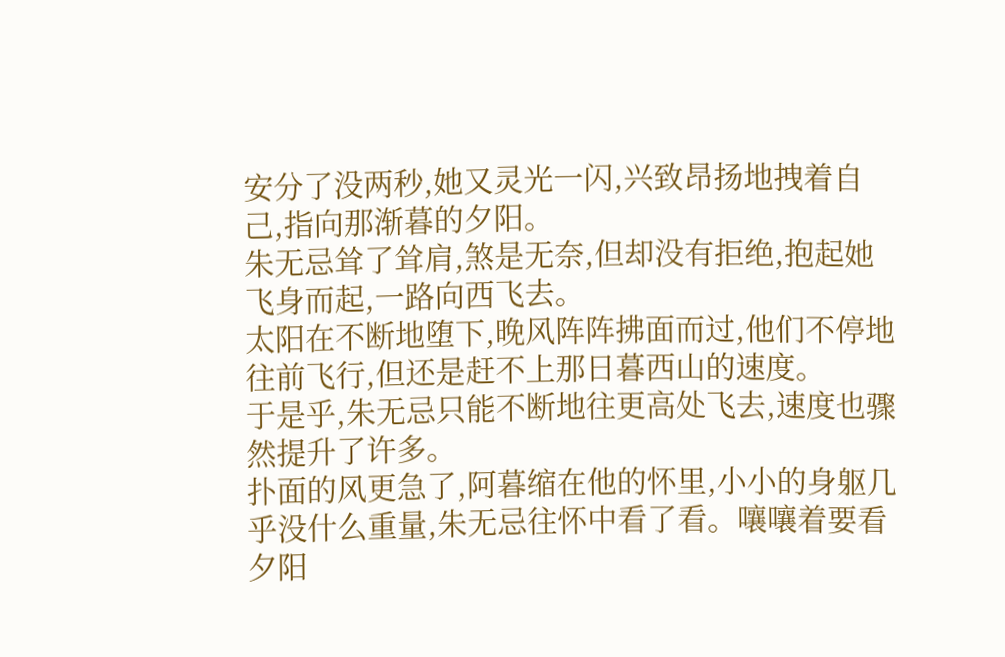安分了没两秒,她又灵光一闪,兴致昂扬地拽着自己,指向那渐暮的夕阳。
朱无忌耸了耸肩,煞是无奈,但却没有拒绝,抱起她飞身而起,一路向西飞去。
太阳在不断地堕下,晚风阵阵拂面而过,他们不停地往前飞行,但还是赶不上那日暮西山的速度。
于是乎,朱无忌只能不断地往更高处飞去,速度也骤然提升了许多。
扑面的风更急了,阿暮缩在他的怀里,小小的身躯几乎没什么重量,朱无忌往怀中看了看。嚷嚷着要看夕阳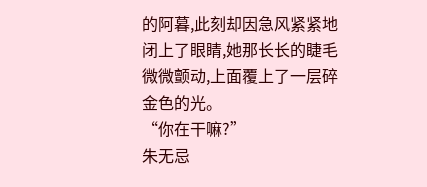的阿暮,此刻却因急风紧紧地闭上了眼睛,她那长长的睫毛微微颤动,上面覆上了一层碎金色的光。
“你在干嘛?”
朱无忌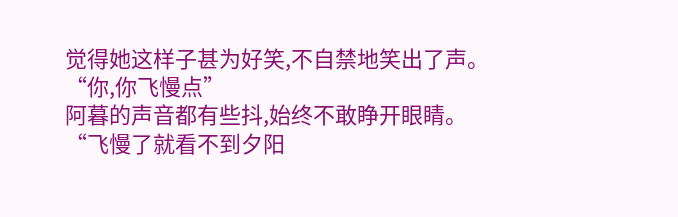觉得她这样子甚为好笑,不自禁地笑出了声。
“你,你飞慢点”
阿暮的声音都有些抖,始终不敢睁开眼睛。
“飞慢了就看不到夕阳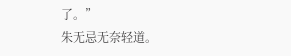了。”
朱无忌无奈轻道。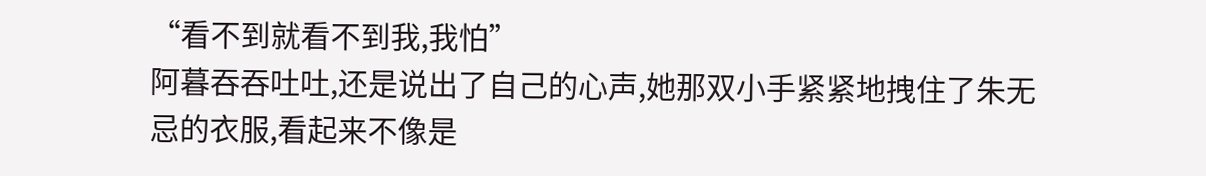“看不到就看不到我,我怕”
阿暮吞吞吐吐,还是说出了自己的心声,她那双小手紧紧地拽住了朱无忌的衣服,看起来不像是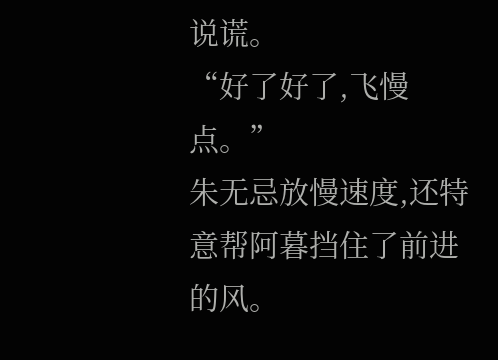说谎。
“好了好了,飞慢点。”
朱无忌放慢速度,还特意帮阿暮挡住了前进的风。